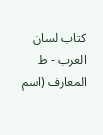كتاب لسان العرب - ط المعارف (اسم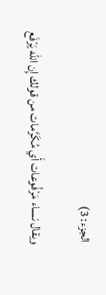الجزء: 3)

ويقال نساء مَرْفُوعات أَي مُكَرَّمات من قولك إِن الله يَرْفَع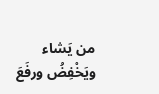من يَشاء ويَخْفِضُ ورفَعَ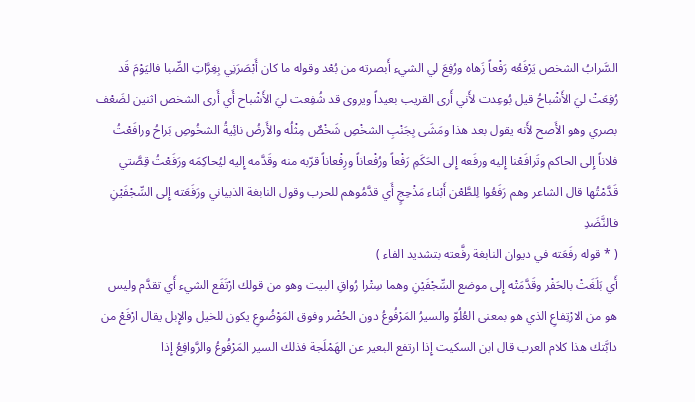السَّرابُ الشخص يَرْفَعُه رَفْعاً زَهاه ورُفِعَ لي الشيء أَبصرته من بُعْد وقوله ما كان أَبْصَرَنِي بِغِرَّاتِ الصِّبا فاليَوْمَ قَد رُفِعَتْ ليَ الأَشْباحُ قيل بُوعِدت لأَني أَرى القريب بعيداً ويروى قد شُفِعت ليَ الأَشْباح أَي أَرى الشخص اثنين لضَعْف بصري وهو الأَصح لأَنه يقول بعد هذا ومَشَى بِجَنْبِ الشخْصِ شَخْصٌ مِثْلُه والأَرضُ نائِيةُ الشخُوصِ بَراحُ ورافَعْتُ فلاناً إِلى الحاكم وتَرافَعْنا إِليه ورفَعه إِلى الحَكَمِ رَفْعاً ورُفْعاناً ورِفْعاناً قرّبه منه وقَدَّمه إِليه ليُحاكِمَه ورَفَعْتُ قِصَّتي قَدَّمْتُها قال الشاعر وهم رَفَعُوا لِلطَّعْن أَبْناء مَذْحِجٍ أَي قدَّمُوهم للحرب وقول النابغة الذبياني ورَفَعَته إِلى السِّجْفَيْنِ فالنَّضَدِ
( * قوله رفَعَته في ديوان النابغة رفَّعته بتشديد الفاء )
أَي بَلَغَتْ بالحَفْر وقَدَّمَتْه إِلى موضع السِّجْفَيْنِ وهما سِتْرا رُواقِ البيت وهو من قولك ارْتَفَع الشيء أَي تقدَّم وليس هو من الارْتِفاعِ الذي هو بمعنى العُلُوّ والسيرُ المَرْفُوعُ دون الحُضْر وفوق المَوْضُوعِ يكون للخيل والإِبل يقال ارْفَعْ من دابَّتك هذا كلام العرب قال ابن السكيت إِذا ارتفع البعير عن الهَمْلَجة فذلك السير المَرْفُوعُ والرَّوافِعُ إِذا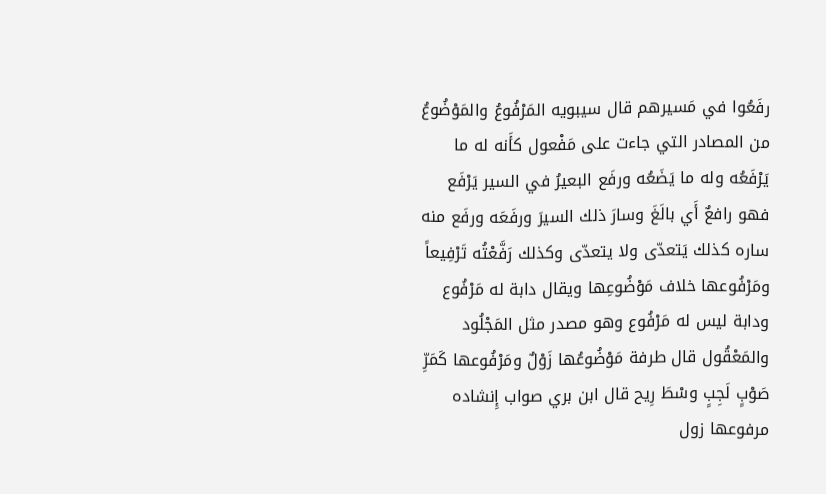رفَعُوا في مَسيرهم قال سيبويه المَرْفُوعُ والمَوْضُوعُ من المصادر التي جاءت على مَفْعول كأَنه له ما يَرْفَعُه وله ما يَضَعُه ورفَع البعيرُ في السير يَرْفَع فهو رافعٌ أَي بالَغَ وسارَ ذلك السيرَ ورفَعَه ورفَع منه ساره كذلك يَتعدّى ولا يتعدّى وكذلك رَفَّعْتُه تَرْفِيعاً ومَرْفُوعها خلاف مَوْضُوعِها ويقال دابة له مَرْفُوع ودابة ليس له مَرْفُوع وهو مصدر مثل المَجْلُود والمَعْقُول قال طرفة مَوْضُوعُها زَوْلٌ ومَرْفُوعها كَمَرِّ صَوْبٍ لَجِبٍ وسْطَ رِيح قال ابن بري صواب إِنشاده مرفوعها زول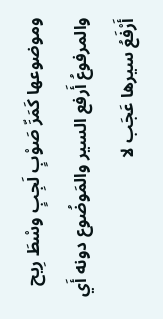وموضوعها كَمَرِّ صَوْبٍ لَجِبٍ وسْطَ رِيح والمرفوعُ أَرفع السير والمَوضُوع دونه أَي أَرْفَعُ سيرها عَجَب لا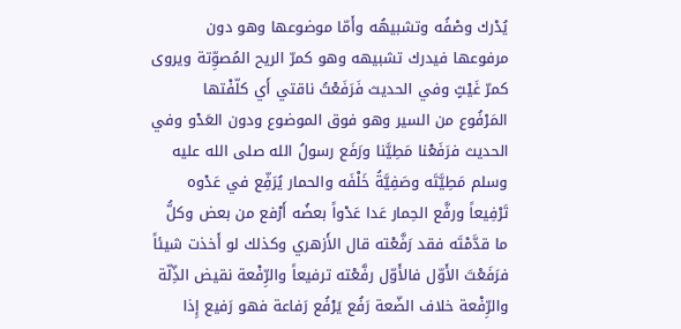يُدْرك وصْفُه وتشبيهُه وأَمّا موضوعها وهو دون مرفوعها فيدرك تشبيهه وهو كمرّ الريح المُصوِّتة ويروى كمرّ غَيْثٍ وفي الحديث فَرَفَعْتُ ناقتي أَي كلّفْتها المَرْفُوع من السير وهو فوق الموضوع ودون العَدْو وفي الحديث فرَفَعْنا مَطِيَّنا ورَفَع رسولُ الله صلى الله عليه وسلم مَطِيَّتَه وصَفِيَّةُ خَلْفَه والحمار يُرَفِّع في عَدْوه تَرْفِيعاً ورفَّع الحِمار عَدا عَدْواً بعضُه أَرْفع من بعض وكلُّ ما قدَّمْتَه فقد رَفَّعْته قال الأَزهري وكذلك لو أَخذت شيئاً فرَفَعْتَ الأَوّل فالأَوّل رفَّعْته ترفيعاً والرِّفْعة نقيض الذِّلّة والرِّفْعة خلاف الضّعة رَفُع يَرْفُع رَفاعة فهو رَفيع إِذا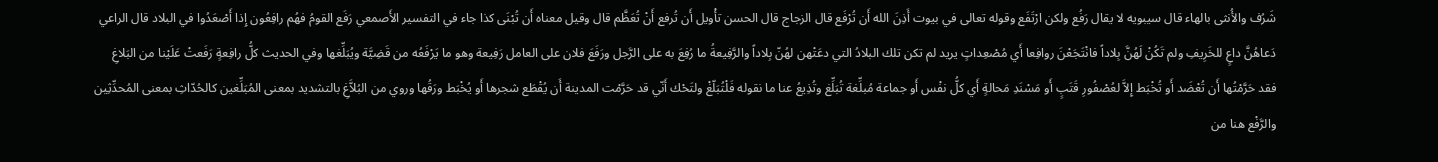شَرُف والأُنثى بالهاء قال سيبويه لا يقال رَفُع ولكن ارْتَفَع وقوله تعالى في بيوت أَذِنَ الله أَن تُرْفَع قال الزجاج قال الحسن تأْويل أَن تُرفع أَنْ تُعَظَّم قال وقيل معناه أَن تُبْنَى كذا جاء في التفسير الأَصمعي رَفَع القومُ فهُم رافِعُون إِذا أَصْعَدُوا في البلاد قال الراعي دَعاهُنَّ داعٍ للخَرِيفِ ولم تَكُنْ لَهُنَّ بِلاداً فانْتَجَعْنَ روافِعا أَي مُصْعِداتٍ يريد لم تكن تلك البلادُ التي دعَتْهن لهُنّ بِلاداً والرَّفِيعةُ ما رُفِعَ به على الرَّجل ورَفَعَ فلان على العامل رَفِيعة وهو ما يَرْفَعُه من قَضِيَّة ويُبَلِّغها وفي الحديث كلُّ رافِعةٍ رَفَعتْ عَلَيْنا من البَلاغِ فقد حَرَّمْتُها أَن تُعْضَد أَو تُخْبَط إِلاَّ لعُصْفُورِ قَتَبٍ أَو مَسْنَدِ مَحالةٍ أَي كلُّ نفْس أَو جماعة مُبلِّغة تُبَلِّغ وتُذِيعُ عنا ما نقوله فَلْتُبَلّغْ ولتَحْك أَنّي قد حَرَّمْت المدينة أَن يُقْطَع شجرها أَو يُخْبَط ورَقُها وروي من البُلاَّغِ بالتشديد بمعنى المُبَلِّغين كالحُدّاثِ بمعنى المُحدِّثِين والرَّفْع هنا من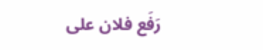رَفَع فلان على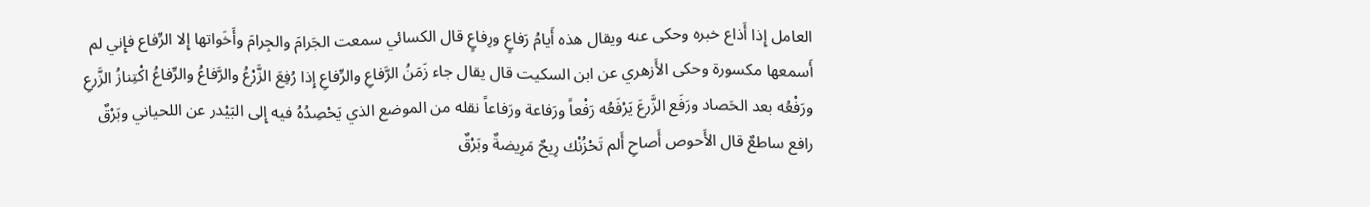العامل إِذا أَذاع خبره وحكى عنه ويقال هذه أَيامُ رَفاعٍ ورِفاعٍ قال الكسائي سمعت الجَرامَ والجِرامَ وأَخَواتها إِلا الرِّفاع فإِني لم أَسمعها مكسورة وحكى الأَزهري عن ابن السكيت قال يقال جاء زَمَنُ الرَّفاعِ والرِّفاعِ إِذا رُفِعَ الزَّرْعُ والرَّفاعُ والرِّفاعُ اكْتِنازُ الزَّرعِ ورَفْعُه بعد الحَصاد ورَفَع الزَّرعَ يَرْفَعُه رَفْعاً ورَفاعة ورَفاعاً نقله من الموضع الذي يَحْصِدُهُ فيه إِلى البَيْدر عن اللحياني وبَرْقٌ رافع ساطعٌ قال الأَحوص أَصاحِ أَلم تَحْزُنْك رِيحٌ مَرِيضةٌ وبَرْقٌ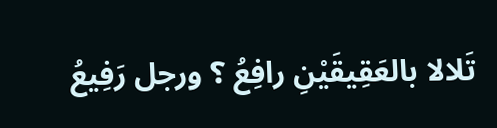تَلالا بالعَقِيقَيْنِ رافِعُ ؟ ورجل رَفِيعُ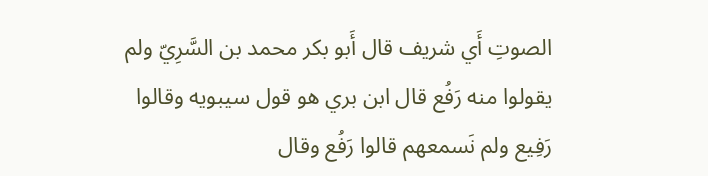الصوتِ أَي شريف قال أَبو بكر محمد بن السَّرِيّ ولم يقولوا منه رَفُع قال ابن بري هو قول سيبويه وقالوا رَفِيع ولم نَسمعهم قالوا رَفُع وقال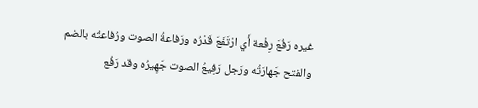غيره رَفُعَ رِفْعة أَي ارْتَفَعَ قَدْرُه ورَفاعةُ الصوت ورُفاعتُه بالضم والفتح جَهارَتُه ورَجل رَفِيعُ الصوت جَهِيرُه وقد رَفُع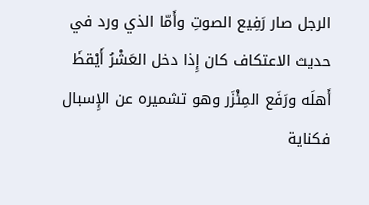الرجل صار رَفِيع الصوتِ وأَمّا الذي ورد في حديث الاعتكاف كان إِذا دخل العَشْرُ أَيْقظَ أَهلَه ورَفَع المِئْزَر وهو تشميره عن الإِسبال فكناية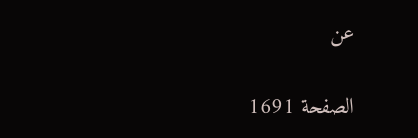عن

الصفحة 1691